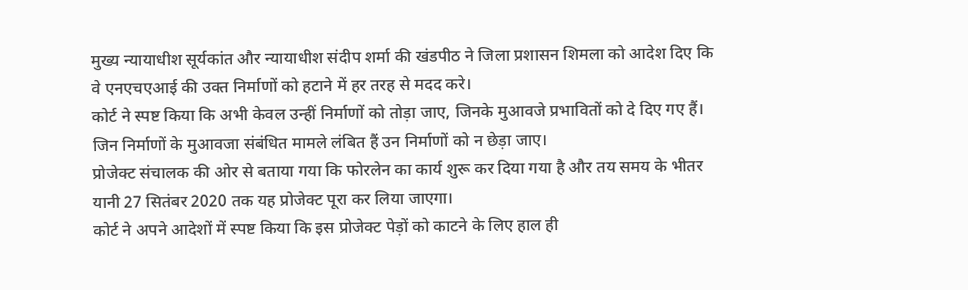मुख्य न्यायाधीश सूर्यकांत और न्यायाधीश संदीप शर्मा की खंडपीठ ने जिला प्रशासन शिमला को आदेश दिए कि वे एनएचएआई की उक्त निर्माणों को हटाने में हर तरह से मदद करे।
कोर्ट ने स्पष्ट किया कि अभी केवल उन्हीं निर्माणों को तोड़ा जाए, जिनके मुआवजे प्रभावितों को दे दिए गए हैं। जिन निर्माणों के मुआवजा संबंधित मामले लंबित हैं उन निर्माणों को न छेड़ा जाए।
प्रोजेक्ट संचालक की ओर से बताया गया कि फोरलेन का कार्य शुरू कर दिया गया है और तय समय के भीतर यानी 27 सितंबर 2020 तक यह प्रोजेक्ट पूरा कर लिया जाएगा।
कोर्ट ने अपने आदेशों में स्पष्ट किया कि इस प्रोजेक्ट पेड़ों को काटने के लिए हाल ही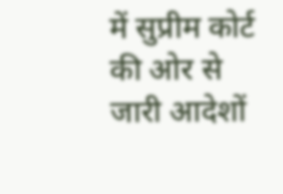में सुप्रीम कोर्ट की ओर से जारी आदेशों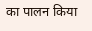का पालन किया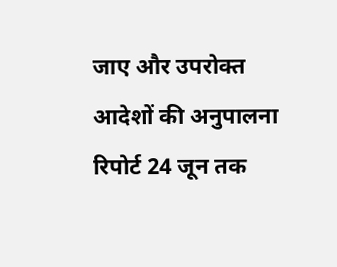जाए और उपरोक्त आदेशों की अनुपालना रिपोर्ट 24 जून तक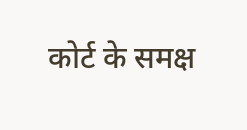कोर्ट के समक्ष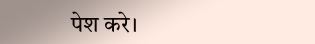पेश करे।